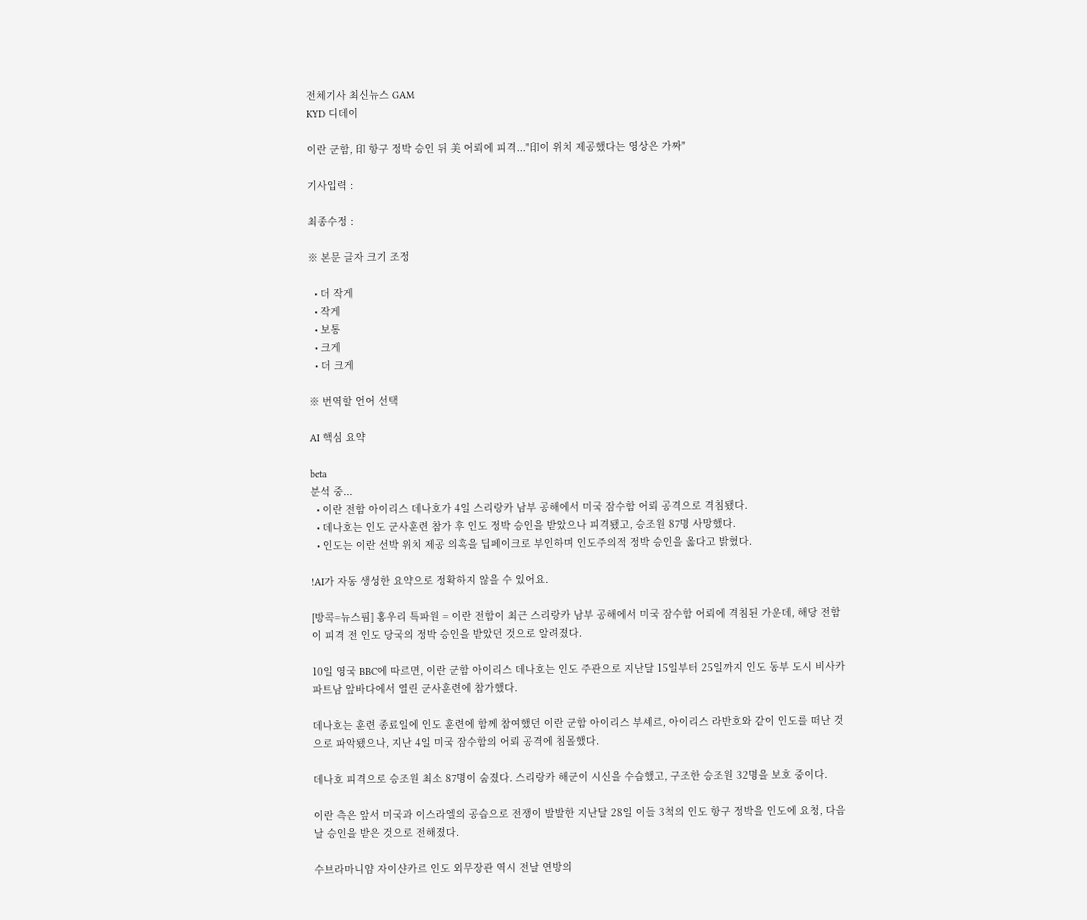전체기사 최신뉴스 GAM
KYD 디데이

이란 군함, 印 항구 정박 승인 뒤 美 어뢰에 피격..."印이 위치 제공했다는 영상은 가짜"

기사입력 :

최종수정 :

※ 본문 글자 크기 조정

  • 더 작게
  • 작게
  • 보통
  • 크게
  • 더 크게

※ 번역할 언어 선택

AI 핵심 요약

beta
분석 중...
  • 이란 전함 아이리스 데나호가 4일 스리랑카 남부 공해에서 미국 잠수함 어뢰 공격으로 격침됐다.
  • 데나호는 인도 군사훈련 참가 후 인도 정박 승인을 받았으나 피격됐고, 승조원 87명 사망했다.
  • 인도는 이란 선박 위치 제공 의혹을 딥페이크로 부인하며 인도주의적 정박 승인을 옳다고 밝혔다.

!AI가 자동 생성한 요약으로 정확하지 않을 수 있어요.

[방콕=뉴스핌] 홍우리 특파원 = 이란 전함이 최근 스리랑카 남부 공해에서 미국 잠수함 어뢰에 격침된 가운데, 해당 전함이 피격 전 인도 당국의 정박 승인을 받았던 것으로 알려졌다.

10일 영국 BBC에 따르면, 이란 군함 아이리스 데나호는 인도 주관으로 지난달 15일부터 25일까지 인도 동부 도시 비사카파트남 앞바다에서 열린 군사훈련에 참가했다.

데나호는 훈련 종료일에 인도 훈련에 함께 참여했던 이란 군함 아이리스 부셰르, 아이리스 라반호와 같이 인도를 떠난 것으로 파악됐으나, 지난 4일 미국 잠수함의 어뢰 공격에 침몰했다.

데나호 피격으로 승조원 최소 87명이 숨졌다. 스리랑카 해군이 시신을 수습했고, 구조한 승조원 32명을 보호 중이다.

이란 측은 앞서 미국과 이스라엘의 공습으로 전쟁이 발발한 지난달 28일 이들 3척의 인도 항구 정박을 인도에 요청, 다음날 승인을 받은 것으로 전해졌다.

수브라마니얌 자이샨카르 인도 외무장관 역시 전날 연방의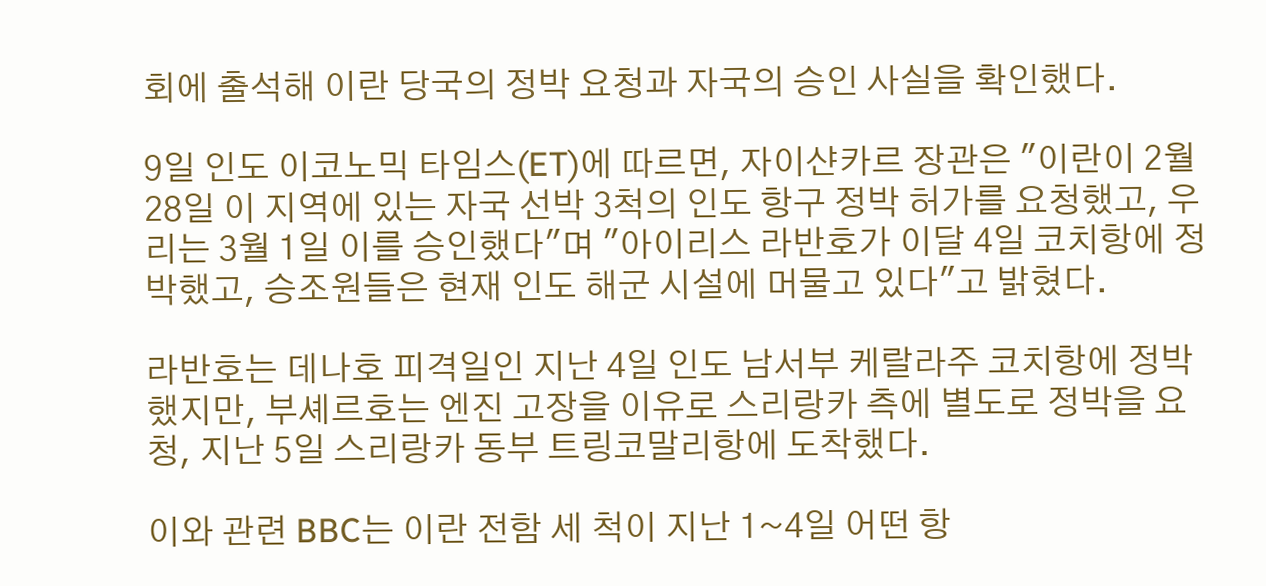회에 출석해 이란 당국의 정박 요청과 자국의 승인 사실을 확인했다.

9일 인도 이코노믹 타임스(ET)에 따르면, 자이샨카르 장관은 "이란이 2월 28일 이 지역에 있는 자국 선박 3척의 인도 항구 정박 허가를 요청했고, 우리는 3월 1일 이를 승인했다"며 "아이리스 라반호가 이달 4일 코치항에 정박했고, 승조원들은 현재 인도 해군 시설에 머물고 있다"고 밝혔다.

라반호는 데나호 피격일인 지난 4일 인도 남서부 케랄라주 코치항에 정박했지만, 부셰르호는 엔진 고장을 이유로 스리랑카 측에 별도로 정박을 요청, 지난 5일 스리랑카 동부 트링코말리항에 도착했다.

이와 관련 BBC는 이란 전함 세 척이 지난 1~4일 어떤 항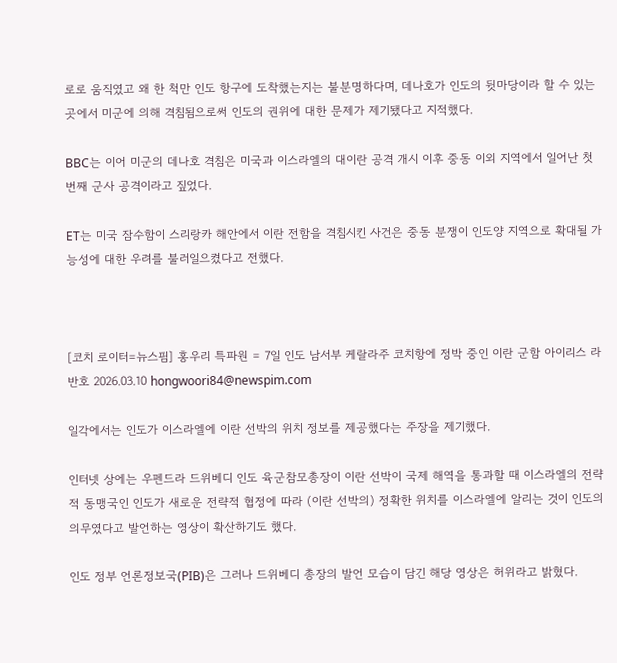로로 움직였고 왜 한 척만 인도 항구에 도착했는지는 불분명하다며, 데나호가 인도의 뒷마당이라 할 수 있는 곳에서 미군에 의해 격침됨으로써 인도의 권위에 대한 문제가 제기됐다고 지적했다.

BBC는 이어 미군의 데나호 격침은 미국과 이스라엘의 대이란 공격 개시 이후 중동 이외 지역에서 일어난 첫 번째 군사 공격이라고 짚었다.

ET는 미국 잠수함이 스리랑카 해안에서 이란 전함을 격침시킨 사건은 중동 분쟁이 인도양 지역으로 확대될 가능성에 대한 우려를 불러일으켰다고 전했다.



[코치 로이터=뉴스핌] 홍우리 특파원 = 7일 인도 남서부 케랄라주 코치항에 정박 중인 이란 군함 아이리스 라반호 2026.03.10 hongwoori84@newspim.com

일각에서는 인도가 이스라엘에 이란 선박의 위치 정보를 제공했다는 주장을 제기했다.

인터넷 상에는 우펜드라 드위베디 인도 육군참모총장이 이란 선박이 국제 해역을 통과할 때 이스라엘의 전략적 동맹국인 인도가 새로운 전략적 협정에 따라 (이란 선박의) 정확한 위치를 이스라엘에 알리는 것이 인도의 의무였다고 발언하는 영상이 확산하기도 했다.

인도 정부 언론정보국(PIB)은 그러나 드위베디 총장의 발언 모습이 담긴 해당 영상은 허위라고 밝혔다.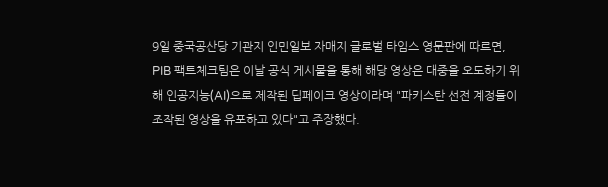9일 중국공산당 기관지 인민일보 자매지 글로벌 타임스 영문판에 따르면, PIB 팩트체크팀은 이날 공식 게시물을 통해 해당 영상은 대중을 오도하기 위해 인공지능(AI)으로 제작된 딥페이크 영상이라며 "파키스탄 선전 계정들이 조작된 영상을 유포하고 있다"고 주장했다.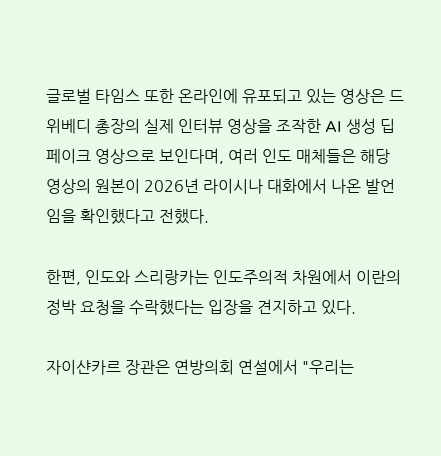글로벌 타임스 또한 온라인에 유포되고 있는 영상은 드위베디 총장의 실제 인터뷰 영상을 조작한 AI 생성 딥페이크 영상으로 보인다며, 여러 인도 매체들은 해당 영상의 원본이 2026년 라이시나 대화에서 나온 발언임을 확인했다고 전했다.

한편, 인도와 스리랑카는 인도주의적 차원에서 이란의 정박 요청을 수락했다는 입장을 견지하고 있다.

자이샨카르 장관은 연방의회 연설에서 "우리는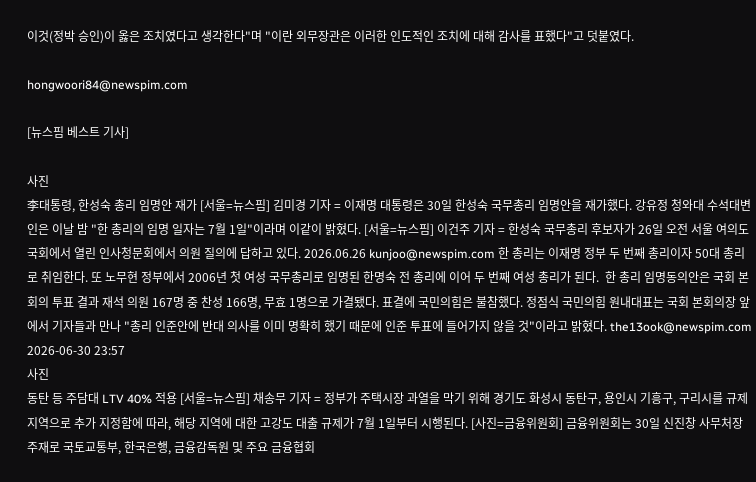이것(정박 승인)이 옳은 조치였다고 생각한다"며 "이란 외무장관은 이러한 인도적인 조치에 대해 감사를 표했다"고 덧붙였다.

hongwoori84@newspim.com

[뉴스핌 베스트 기사]

사진
李대통령, 한성숙 총리 임명안 재가 [서울=뉴스핌] 김미경 기자 = 이재명 대통령은 30일 한성숙 국무총리 임명안을 재가했다. 강유정 청와대 수석대변인은 이날 밤 "한 총리의 임명 일자는 7월 1일"이라며 이같이 밝혔다. [서울=뉴스핌] 이건주 기자 = 한성숙 국무총리 후보자가 26일 오전 서울 여의도 국회에서 열린 인사청문회에서 의원 질의에 답하고 있다. 2026.06.26 kunjoo@newspim.com 한 총리는 이재명 정부 두 번째 총리이자 50대 총리로 취임한다. 또 노무현 정부에서 2006년 첫 여성 국무총리로 임명된 한명숙 전 총리에 이어 두 번째 여성 총리가 된다.  한 총리 임명동의안은 국회 본회의 투표 결과 재석 의원 167명 중 찬성 166명, 무효 1명으로 가결됐다. 표결에 국민의힘은 불참했다. 정점식 국민의힘 원내대표는 국회 본회의장 앞에서 기자들과 만나 "총리 인준안에 반대 의사를 이미 명확히 했기 때문에 인준 투표에 들어가지 않을 것"이라고 밝혔다. the13ook@newspim.com 2026-06-30 23:57
사진
동탄 등 주담대 LTV 40% 적용 [서울=뉴스핌] 채송무 기자 = 정부가 주택시장 과열을 막기 위해 경기도 화성시 동탄구, 용인시 기흥구, 구리시를 규제지역으로 추가 지정함에 따라, 해당 지역에 대한 고강도 대출 규제가 7월 1일부터 시행된다. [사진=금융위원회] 금융위원회는 30일 신진창 사무처장 주재로 국토교통부, 한국은행, 금융감독원 및 주요 금융협회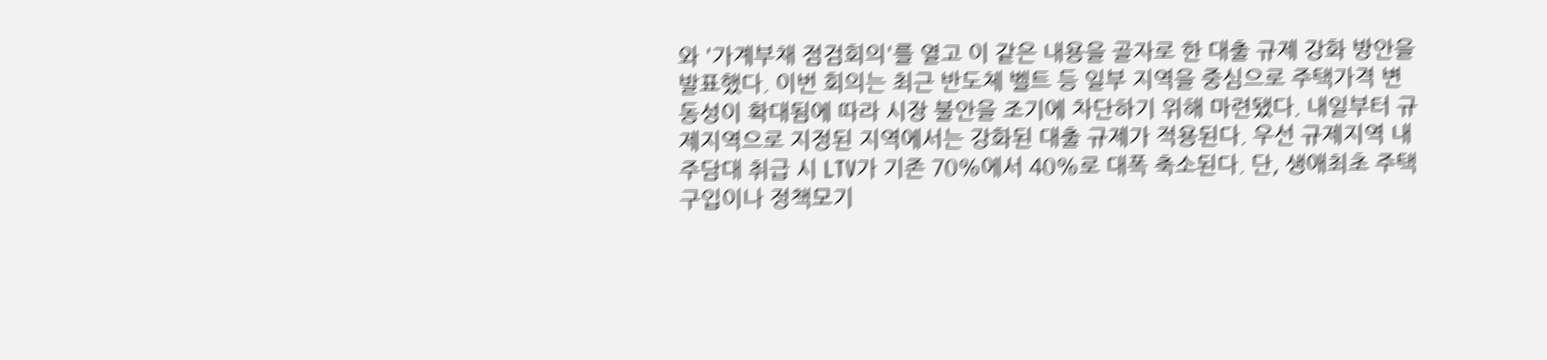와 '가계부채 점검회의'를 열고 이 같은 내용을 골자로 한 대출 규제 강화 방안을 발표했다. 이번 회의는 최근 반도체 벨트 등 일부 지역을 중심으로 주택가격 변동성이 확대됨에 따라 시장 불안을 조기에 차단하기 위해 마련됐다. 내일부터 규제지역으로 지정된 지역에서는 강화된 대출 규제가 적용된다. 우선 규제지역 내 주담대 취급 시 LTV가 기존 70%에서 40%로 대폭 축소된다. 단, 생애최초 주택구입이나 정책모기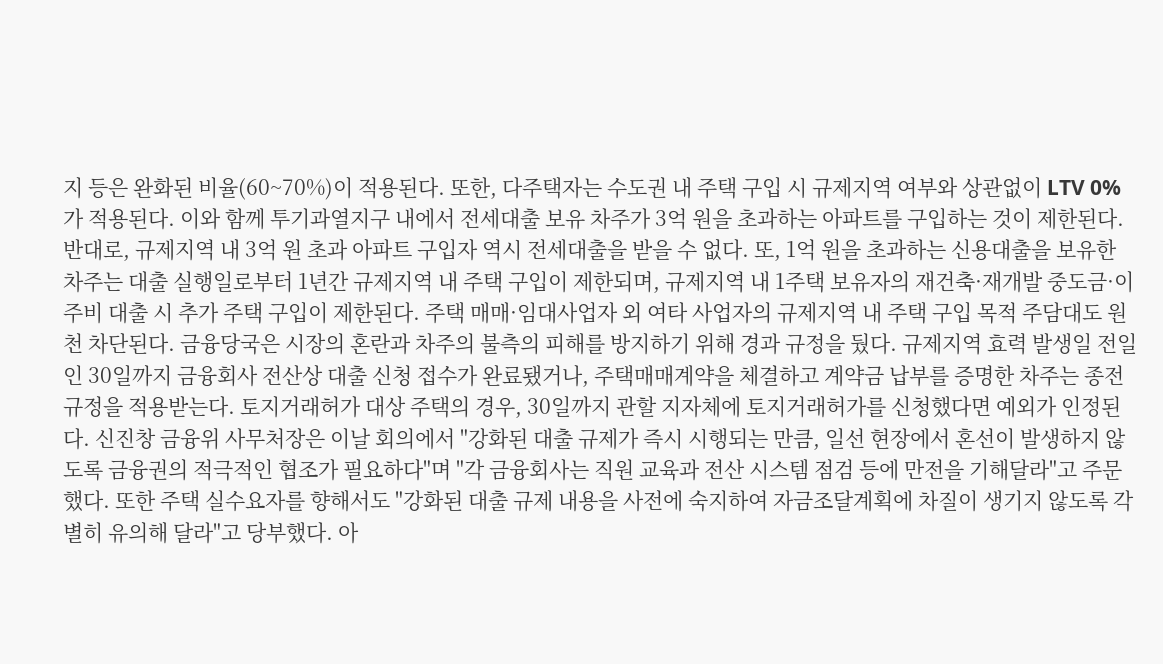지 등은 완화된 비율(60~70%)이 적용된다. 또한, 다주택자는 수도권 내 주택 구입 시 규제지역 여부와 상관없이 LTV 0%가 적용된다. 이와 함께 투기과열지구 내에서 전세대출 보유 차주가 3억 원을 초과하는 아파트를 구입하는 것이 제한된다. 반대로, 규제지역 내 3억 원 초과 아파트 구입자 역시 전세대출을 받을 수 없다. 또, 1억 원을 초과하는 신용대출을 보유한 차주는 대출 실행일로부터 1년간 규제지역 내 주택 구입이 제한되며, 규제지역 내 1주택 보유자의 재건축·재개발 중도금·이주비 대출 시 추가 주택 구입이 제한된다. 주택 매매·임대사업자 외 여타 사업자의 규제지역 내 주택 구입 목적 주담대도 원천 차단된다. 금융당국은 시장의 혼란과 차주의 불측의 피해를 방지하기 위해 경과 규정을 뒀다. 규제지역 효력 발생일 전일인 30일까지 금융회사 전산상 대출 신청 접수가 완료됐거나, 주택매매계약을 체결하고 계약금 납부를 증명한 차주는 종전 규정을 적용받는다. 토지거래허가 대상 주택의 경우, 30일까지 관할 지자체에 토지거래허가를 신청했다면 예외가 인정된다. 신진창 금융위 사무처장은 이날 회의에서 "강화된 대출 규제가 즉시 시행되는 만큼, 일선 현장에서 혼선이 발생하지 않도록 금융권의 적극적인 협조가 필요하다"며 "각 금융회사는 직원 교육과 전산 시스템 점검 등에 만전을 기해달라"고 주문했다. 또한 주택 실수요자를 향해서도 "강화된 대출 규제 내용을 사전에 숙지하여 자금조달계획에 차질이 생기지 않도록 각별히 유의해 달라"고 당부했다. 아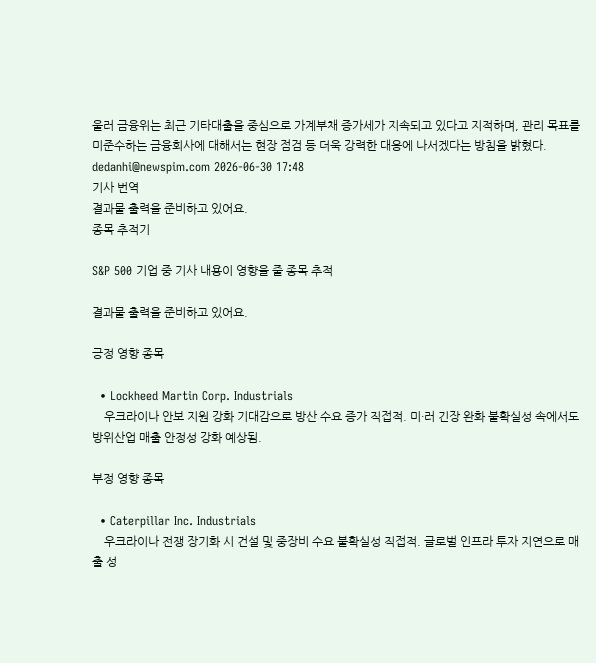울러 금융위는 최근 기타대출을 중심으로 가계부채 증가세가 지속되고 있다고 지적하며, 관리 목표를 미준수하는 금융회사에 대해서는 현장 점검 등 더욱 강력한 대응에 나서겠다는 방침을 밝혔다. dedanhi@newspim.com 2026-06-30 17:48
기사 번역
결과물 출력을 준비하고 있어요.
종목 추적기

S&P 500 기업 중 기사 내용이 영향을 줄 종목 추적

결과물 출력을 준비하고 있어요.

긍정 영향 종목

  • Lockheed Martin Corp. Industrials
    우크라이나 안보 지원 강화 기대감으로 방산 수요 증가 직접적. 미·러 긴장 완화 불확실성 속에서도 방위산업 매출 안정성 강화 예상됨.

부정 영향 종목

  • Caterpillar Inc. Industrials
    우크라이나 전쟁 장기화 시 건설 및 중장비 수요 불확실성 직접적. 글로벌 인프라 투자 지연으로 매출 성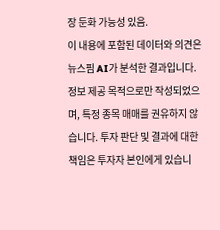장 둔화 가능성 있음.
이 내용에 포함된 데이터와 의견은 뉴스핌 AI가 분석한 결과입니다. 정보 제공 목적으로만 작성되었으며, 특정 종목 매매를 권유하지 않습니다. 투자 판단 및 결과에 대한 책임은 투자자 본인에게 있습니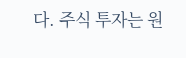다. 주식 투자는 원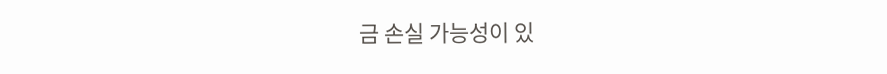금 손실 가능성이 있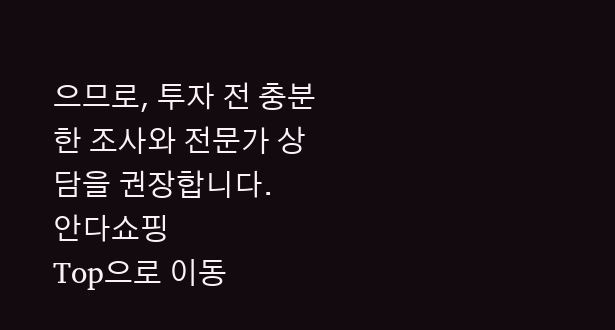으므로, 투자 전 충분한 조사와 전문가 상담을 권장합니다.
안다쇼핑
Top으로 이동